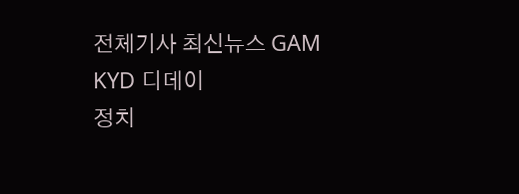전체기사 최신뉴스 GAM
KYD 디데이
정치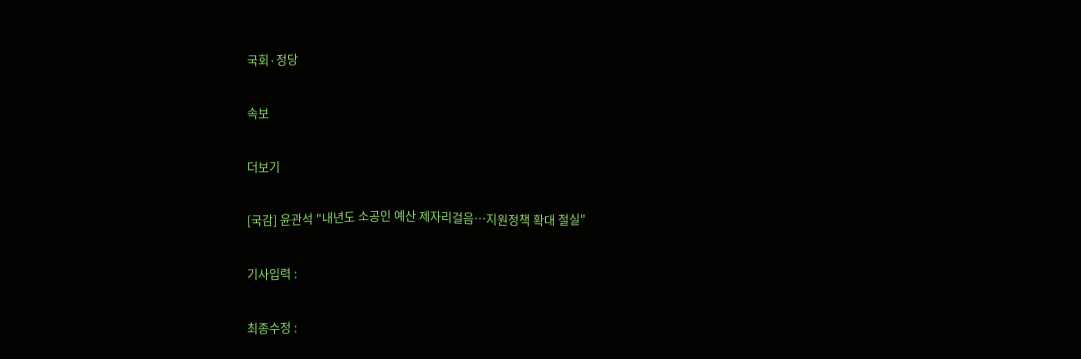국회·정당

속보

더보기

[국감] 윤관석 "내년도 소공인 예산 제자리걸음…지원정책 확대 절실"

기사입력 :

최종수정 :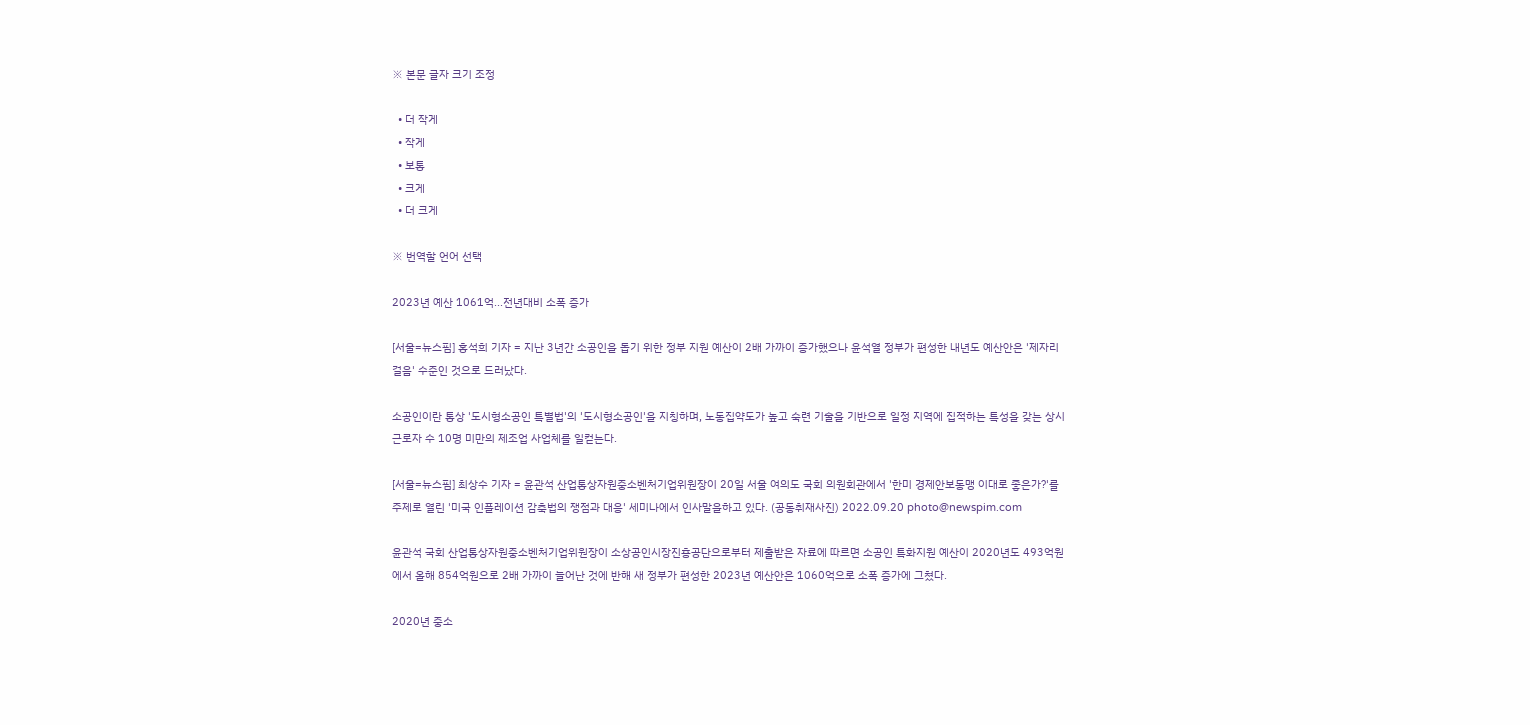※ 본문 글자 크기 조정

  • 더 작게
  • 작게
  • 보통
  • 크게
  • 더 크게

※ 번역할 언어 선택

2023년 예산 1061억...전년대비 소폭 증가

[서울=뉴스핌] 홍석희 기자 = 지난 3년간 소공인을 돕기 위한 정부 지원 예산이 2배 가까이 증가했으나 윤석열 정부가 편성한 내년도 예산안은 '제자리걸음' 수준인 것으로 드러났다.

소공인이란 통상 '도시형소공인 특별법'의 '도시형소공인'을 지칭하며, 노동집약도가 높고 숙련 기술을 기반으로 일정 지역에 집적하는 특성을 갖는 상시 근로자 수 10명 미만의 제조업 사업체를 일컫는다.

[서울=뉴스핌] 최상수 기자 = 윤관석 산업통상자원중소벤처기업위원장이 20일 서울 여의도 국회 의원회관에서 '한미 경제안보동맹 이대로 좋은가?'를 주제로 열린 '미국 인플레이션 감축법의 쟁점과 대응' 세미나에서 인사말을하고 있다. (공동취재사진) 2022.09.20 photo@newspim.com

윤관석 국회 산업통상자원중소벤처기업위원장이 소상공인시장진흥공단으로부터 제출받은 자료에 따르면 소공인 특화지원 예산이 2020년도 493억원에서 올해 854억원으로 2배 가까이 늘어난 것에 반해 새 정부가 편성한 2023년 예산안은 1060억으로 소폭 증가에 그쳤다.

2020년 중소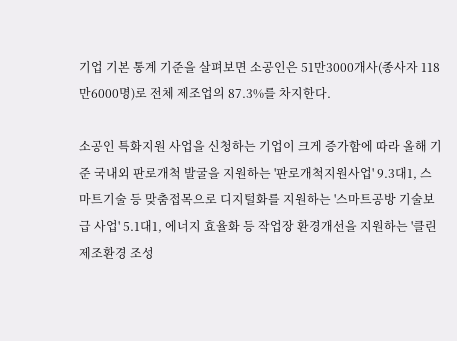기업 기본 통계 기준을 살펴보면 소공인은 51만3000개사(종사자 118만6000명)로 전체 제조업의 87.3%를 차지한다.

소공인 특화지원 사업을 신청하는 기업이 크게 증가함에 따라 올해 기준 국내외 판로개척 발굴을 지원하는 '판로개척지원사업' 9.3대1, 스마트기술 등 맞춤접목으로 디지털화를 지원하는 '스마트공방 기술보급 사업' 5.1대1, 에너지 효율화 등 작업장 환경개선을 지원하는 '클린제조환경 조성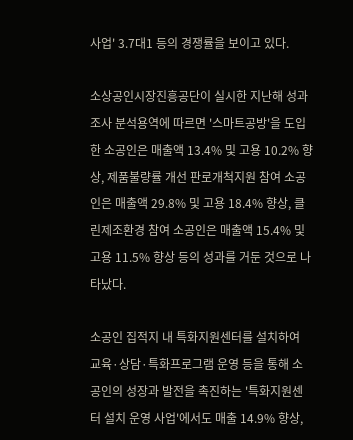사업' 3.7대1 등의 경쟁률을 보이고 있다.

소상공인시장진흥공단이 실시한 지난해 성과조사 분석용역에 따르면 '스마트공방'을 도입한 소공인은 매출액 13.4% 및 고용 10.2% 향상, 제품불량률 개선 판로개척지원 참여 소공인은 매출액 29.8% 및 고용 18.4% 향상, 클린제조환경 참여 소공인은 매출액 15.4% 및 고용 11.5% 향상 등의 성과를 거둔 것으로 나타났다.

소공인 집적지 내 특화지원센터를 설치하여 교육·상담·특화프로그램 운영 등을 통해 소공인의 성장과 발전을 촉진하는 '특화지원센터 설치 운영 사업'에서도 매출 14.9% 향상,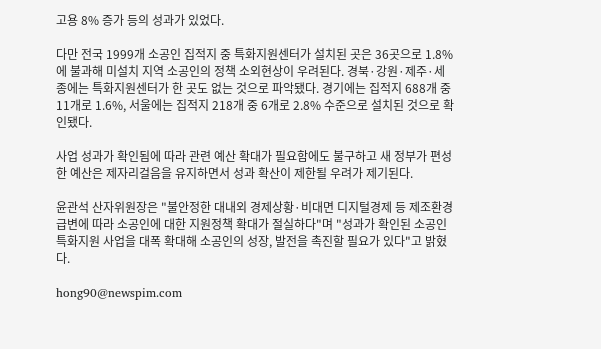고용 8% 증가 등의 성과가 있었다.

다만 전국 1999개 소공인 집적지 중 특화지원센터가 설치된 곳은 36곳으로 1.8%에 불과해 미설치 지역 소공인의 정책 소외현상이 우려된다. 경북·강원·제주·세종에는 특화지원센터가 한 곳도 없는 것으로 파악됐다. 경기에는 집적지 688개 중 11개로 1.6%, 서울에는 집적지 218개 중 6개로 2.8% 수준으로 설치된 것으로 확인됐다.

사업 성과가 확인됨에 따라 관련 예산 확대가 필요함에도 불구하고 새 정부가 편성한 예산은 제자리걸음을 유지하면서 성과 확산이 제한될 우려가 제기된다.

윤관석 산자위원장은 "불안정한 대내외 경제상황·비대면 디지털경제 등 제조환경 급변에 따라 소공인에 대한 지원정책 확대가 절실하다"며 "성과가 확인된 소공인 특화지원 사업을 대폭 확대해 소공인의 성장, 발전을 촉진할 필요가 있다"고 밝혔다.

hong90@newspim.com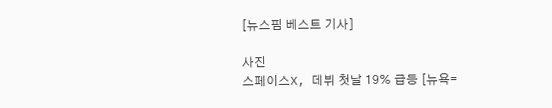[뉴스핌 베스트 기사]

사진
스페이스X, 데뷔 첫날 19% 급등 [뉴욕=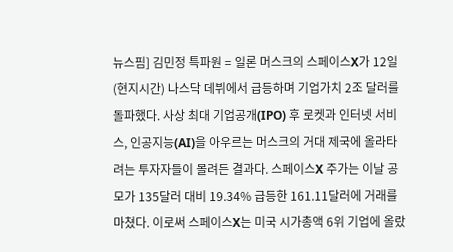뉴스핌] 김민정 특파원 = 일론 머스크의 스페이스X가 12일(현지시간) 나스닥 데뷔에서 급등하며 기업가치 2조 달러를 돌파했다. 사상 최대 기업공개(IPO) 후 로켓과 인터넷 서비스, 인공지능(AI)을 아우르는 머스크의 거대 제국에 올라타려는 투자자들이 몰려든 결과다. 스페이스X 주가는 이날 공모가 135달러 대비 19.34% 급등한 161.11달러에 거래를 마쳤다. 이로써 스페이스X는 미국 시가총액 6위 기업에 올랐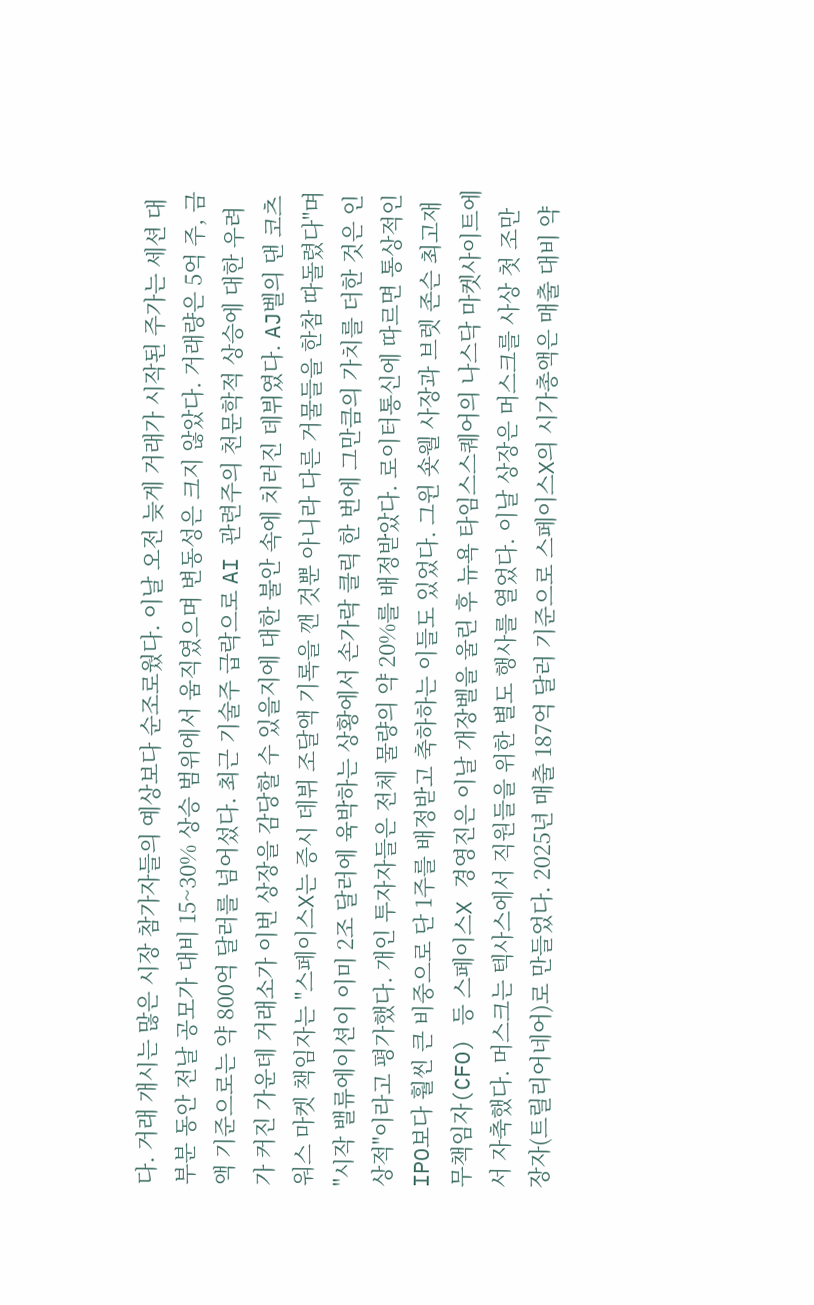다. 거래 개시는 많은 시장 참가자들의 예상보다 순조로웠다. 이날 오전 늦게 거래가 시작된 주가는 세션 대부분 동안 전날 공모가 대비 15~30% 상승 범위에서 움직였으며 변동성은 크지 않았다. 거래량은 5억 주, 금액 기준으로는 약 800억 달러를 넘어섰다. 최근 기술주 급락으로 AI 관련주의 천문학적 상승에 대한 우려가 커진 가운데 거래소가 이번 상장을 감당할 수 있을지에 대한 불안 속에 치러진 데뷔였다. AJ벨의 댄 코츠워스 마켓 책임자는 "스페이스X는 증시 데뷔 조달액 기록을 깬 것뿐 아니라 다른 거물들을 한참 따돌렸다"며 "시작 밸류에이션이 이미 2조 달러에 육박하는 상황에서 손가락 클릭 한 번에 그만큼의 가치를 더한 것은 인상적"이라고 평가했다. 개인 투자자들은 전체 물량의 약 20%를 배정받았다. 로이터통신에 따르면 통상적인 IPO보다 훨씬 큰 비중으로 단 1주를 배정받고 축하하는 이들도 있었다. 그윈 숏웰 사장과 브렛 존슨 최고재무책임자(CFO) 등 스페이스X 경영진은 이날 개장벨을 울린 후 뉴욕 타임스스퀘어의 나스닥 마켓사이트에서 자축했다. 머스크는 텍사스에서 직원들을 위한 별도 행사를 열었다. 이날 상장은 머스크를 사상 첫 조만장자(트릴리어네어)로 만들었다. 2025년 매출 187억 달러 기준으로 스페이스X의 시가총액은 매출 대비 약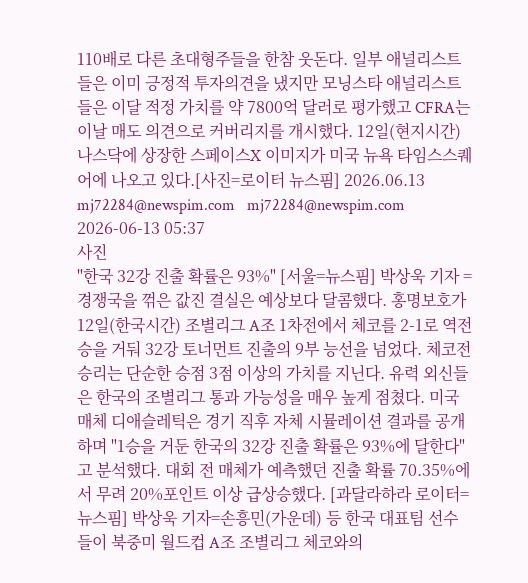110배로 다른 초대형주들을 한참 웃돈다. 일부 애널리스트들은 이미 긍정적 투자의견을 냈지만 모닝스타 애널리스트들은 이달 적정 가치를 약 7800억 달러로 평가했고 CFRA는 이날 매도 의견으로 커버리지를 개시했다. 12일(현지시간) 나스닥에 상장한 스페이스X 이미지가 미국 뉴욕 타임스스퀘어에 나오고 있다.[사진=로이터 뉴스핌] 2026.06.13 mj72284@newspim.com   mj72284@newspim.com 2026-06-13 05:37
사진
"한국 32강 진출 확률은 93%" [서울=뉴스핌] 박상욱 기자 = 경쟁국을 꺾은 값진 결실은 예상보다 달콤했다. 홍명보호가 12일(한국시간) 조별리그 A조 1차전에서 체코를 2-1로 역전승을 거둬 32강 토너먼트 진출의 9부 능선을 넘었다. 체코전 승리는 단순한 승점 3점 이상의 가치를 지닌다. 유력 외신들은 한국의 조별리그 통과 가능성을 매우 높게 점쳤다. 미국 매체 디애슬레틱은 경기 직후 자체 시뮬레이션 결과를 공개하며 "1승을 거둔 한국의 32강 진출 확률은 93%에 달한다"고 분석했다. 대회 전 매체가 예측했던 진출 확률 70.35%에서 무려 20%포인트 이상 급상승했다. [과달라하라 로이터=뉴스핌] 박상욱 기자=손흥민(가운데) 등 한국 대표팀 선수들이 북중미 월드컵 A조 조별리그 체코와의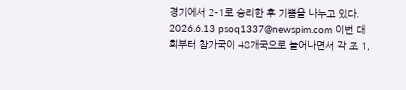경기에서 2-1로 승리한 후 기쁨을 나누고 있다. 2026.6.13 psoq1337@newspim.com 이번 대회부터 참가국이 48개국으로 늘어나면서 각 조 1,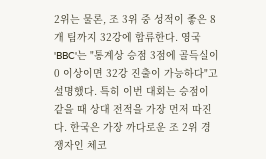2위는 물론, 조 3위 중 성적이 좋은 8개 팀까지 32강에 합류한다. 영국 'BBC'는 "통계상 승점 3점에 골득실이 0 이상이면 32강 진출이 가능하다"고 설명했다. 특히 이번 대회는 승점이 같을 때 상대 전적을 가장 먼저 따진다. 한국은 가장 까다로운 조 2위 경쟁자인 체코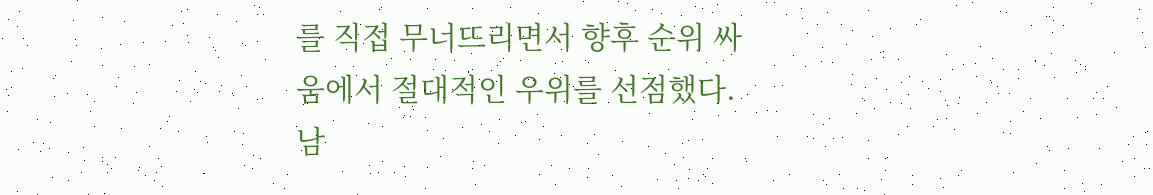를 직접 무너뜨리면서 향후 순위 싸움에서 절대적인 우위를 선점했다. 남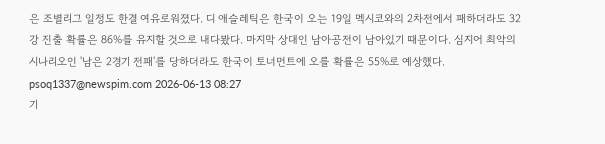은 조별리그 일정도 한결 여유로워졌다. 디 애슬레틱은 한국이 오는 19일 멕시코와의 2차전에서 패하더라도 32강 진출 확률은 86%를 유지할 것으로 내다봤다. 마지막 상대인 남아공전이 남아있기 때문이다. 심지어 최악의 시나리오인 '남은 2경기 전패'를 당하더라도 한국이 토너먼트에 오를 확률은 55%로 예상했다. psoq1337@newspim.com 2026-06-13 08:27
기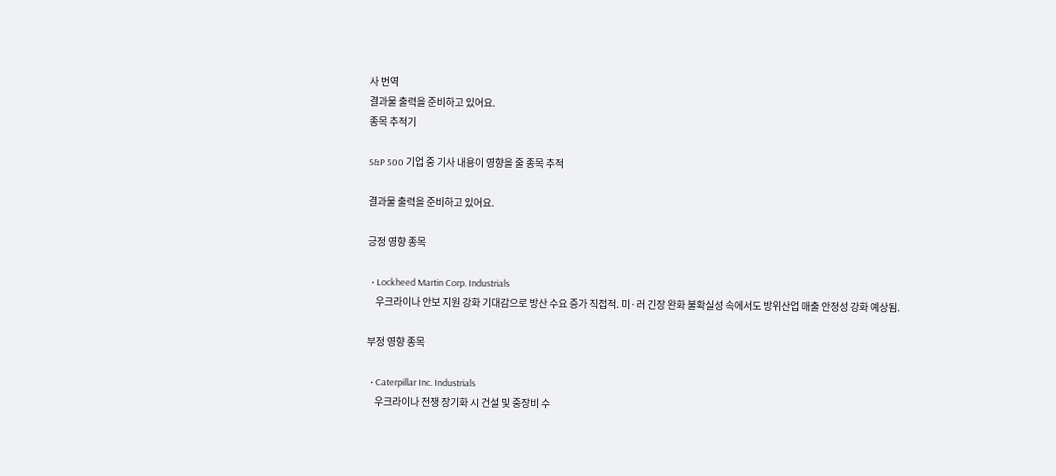사 번역
결과물 출력을 준비하고 있어요.
종목 추적기

S&P 500 기업 중 기사 내용이 영향을 줄 종목 추적

결과물 출력을 준비하고 있어요.

긍정 영향 종목

  • Lockheed Martin Corp. Industrials
    우크라이나 안보 지원 강화 기대감으로 방산 수요 증가 직접적. 미·러 긴장 완화 불확실성 속에서도 방위산업 매출 안정성 강화 예상됨.

부정 영향 종목

  • Caterpillar Inc. Industrials
    우크라이나 전쟁 장기화 시 건설 및 중장비 수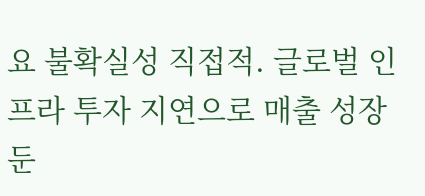요 불확실성 직접적. 글로벌 인프라 투자 지연으로 매출 성장 둔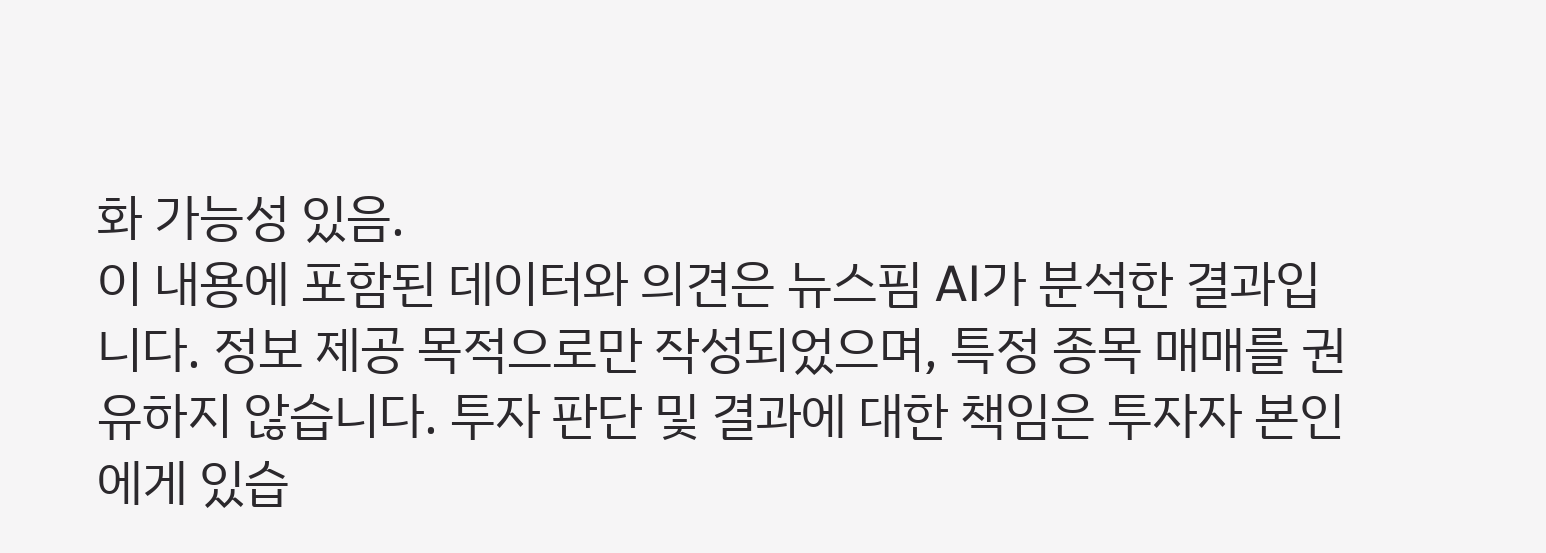화 가능성 있음.
이 내용에 포함된 데이터와 의견은 뉴스핌 AI가 분석한 결과입니다. 정보 제공 목적으로만 작성되었으며, 특정 종목 매매를 권유하지 않습니다. 투자 판단 및 결과에 대한 책임은 투자자 본인에게 있습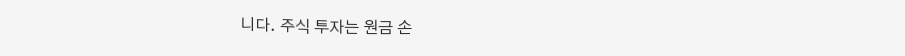니다. 주식 투자는 원금 손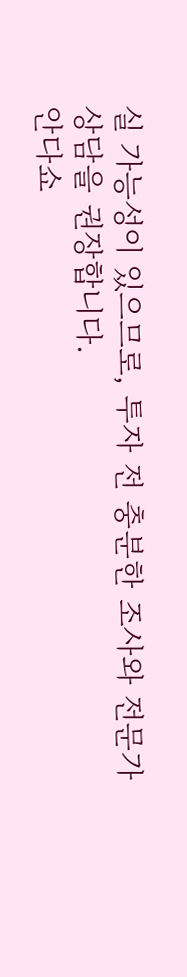실 가능성이 있으므로, 투자 전 충분한 조사와 전문가 상담을 권장합니다.
안다쇼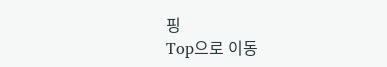핑
Top으로 이동